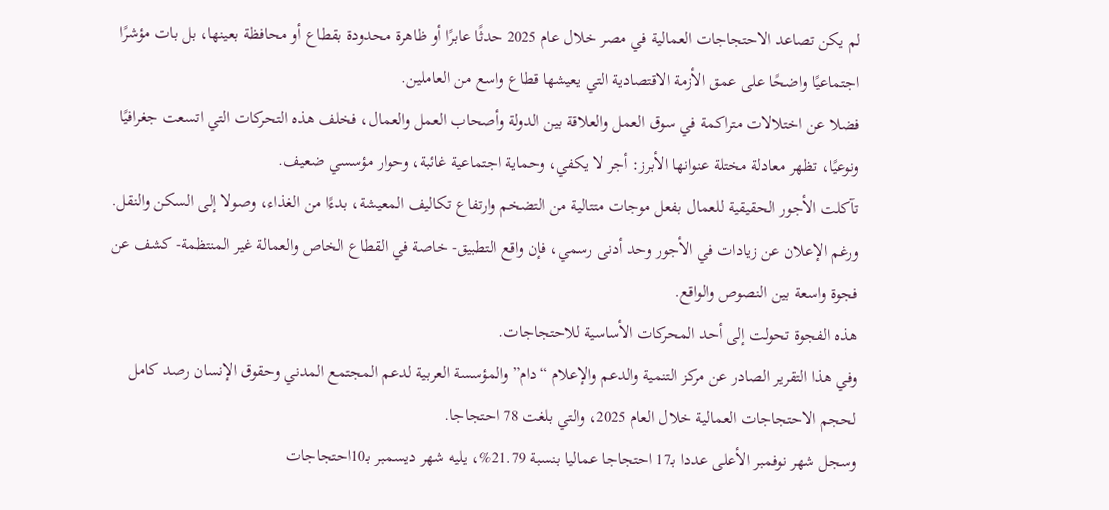لم يكن تصاعد الاحتجاجات العمالية في مصر خلال عام 2025 حدثًا عابرًا أو ظاهرة محدودة بقطاع أو محافظة بعينها، بل بات مؤشرًا اجتماعيًا واضحًا على عمق الأزمة الاقتصادية التي يعيشها قطاع واسع من العاملين.
فضلا عن اختلالات متراكمة في سوق العمل والعلاقة بين الدولة وأصحاب العمل والعمال، فخلف هذه التحركات التي اتسعت جغرافيًا ونوعيًا، تظهر معادلة مختلة عنوانها الأبرز: أجر لا يكفي، وحماية اجتماعية غائبة، وحوار مؤسسي ضعيف.
تآكلت الأجور الحقيقية للعمال بفعل موجات متتالية من التضخم وارتفاع تكاليف المعيشة، بدءًا من الغذاء، وصولا إلى السكن والنقل. ورغم الإعلان عن زيادات في الأجور وحد أدنى رسمي، فإن واقع التطبيق- خاصة في القطاع الخاص والعمالة غير المنتظمة- كشف عن فجوة واسعة بين النصوص والواقع.
هذه الفجوة تحولت إلى أحد المحركات الأساسية للاحتجاجات.
وفي هذا التقرير الصادر عن مركز التنمية والدعم والإعلام “دام” والمؤسسة العربية لدعم المجتمع المدني وحقوق الإنسان رصد كامل لحجم الاحتجاجات العمالية خلال العام 2025، والتي بلغت 78 احتجاجا.
وسجل شهر نوفمبر الأعلى عددا بـ17 احتجاجا عماليا بنسبة 21.79%، يليه شهر ديسمبر بـ10احتجاجات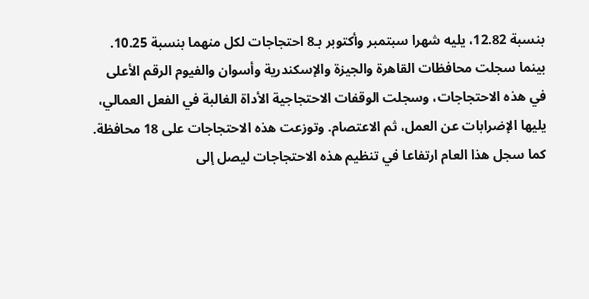بنسبة 12.82، يليه شهرا سبتمبر وأكتوبر بـ8 احتجاجات لكل منهما بنسبة 10.25.
بينما سجلت محافظات القاهرة والجيزة والإسكندرية وأسوان والفيوم الرقم الأعلى في هذه الاحتجاجات، وسجلت الوقفات الاحتجاجية الأداة الغالبة في الفعل العمالي، يليها الإضرابات عن العمل، ثم الاعتصام. وتوزعت هذه الاحتجاجات على 18 محافظة.
كما سجل هذا العام ارتفاعا في تنظيم هذه الاحتجاجات ليصل إلى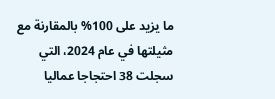ما يزيد على 100% بالمقارنة مع مثيلتها في عام 2024، التي سجلت 38 احتجاجا عماليا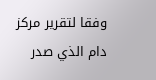وفقا لتقرير مركز دام الذي صدر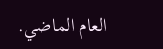العام الماضي.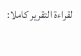لقراءة التقرير كاملا: